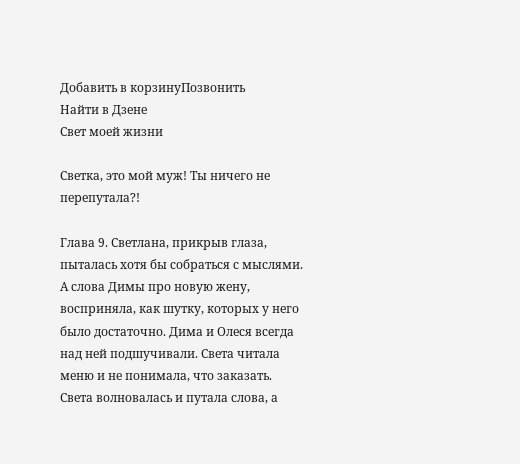Добавить в корзинуПозвонить
Найти в Дзене
Свет моей жизни

Светка, это мой муж! Ты ничего не перепутала?!

Глава 9. Светлана, прикрыв глаза, пыталась хотя бы собраться с мыслями. А слова Димы про новую жену, восприняла, как шутку, которых у него было достаточно. Дима и Олеся всегда над ней подшучивали. Света читала меню и не понимала, что заказать. Света волновалась и путала слова, а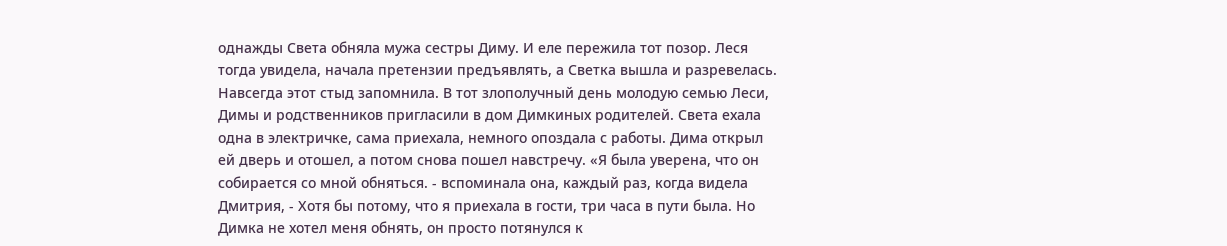однажды Света обняла мужа сестры Диму. И еле пережила тот позор. Леся тогда увидела, начала претензии предъявлять, а Светка вышла и разревелась. Навсегда этот стыд запомнила. В тот злополучный день молодую семью Леси, Димы и родственников пригласили в дом Димкиных родителей. Света ехала одна в электричке, сама приехала, немного опоздала с работы. Дима открыл ей дверь и отошел, а потом снова пошел навстречу. «Я была уверена, что он собирается со мной обняться. - вспоминала она, каждый раз, когда видела Дмитрия, - Хотя бы потому, что я приехала в гости, три часа в пути была. Но Димка не хотел меня обнять, он просто потянулся к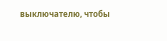выключателю, чтобы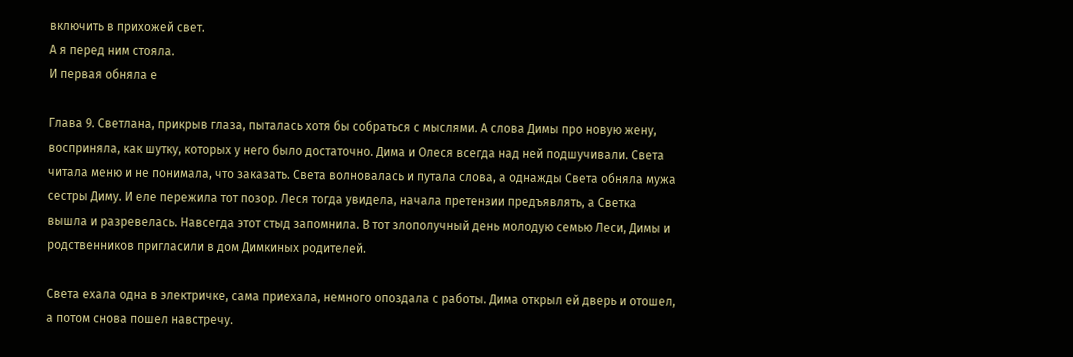включить в прихожей свет.
А я перед ним стояла.
И первая обняла е

Глава 9. Светлана, прикрыв глаза, пыталась хотя бы собраться с мыслями. А слова Димы про новую жену, восприняла, как шутку, которых у него было достаточно. Дима и Олеся всегда над ней подшучивали. Света читала меню и не понимала, что заказать. Света волновалась и путала слова, а однажды Света обняла мужа сестры Диму. И еле пережила тот позор. Леся тогда увидела, начала претензии предъявлять, а Светка вышла и разревелась. Навсегда этот стыд запомнила. В тот злополучный день молодую семью Леси, Димы и родственников пригласили в дом Димкиных родителей.

Света ехала одна в электричке, сама приехала, немного опоздала с работы. Дима открыл ей дверь и отошел, а потом снова пошел навстречу.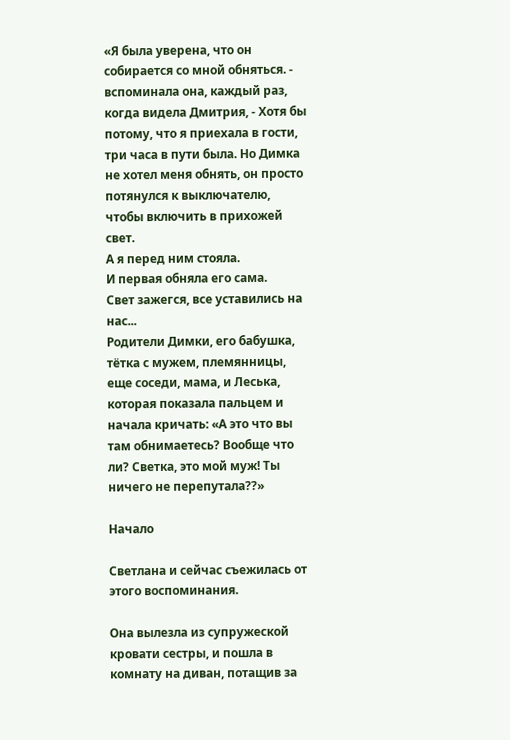«Я была уверена, что он собирается со мной обняться. - вспоминала она, каждый раз, когда видела Дмитрия, - Хотя бы потому, что я приехала в гости, три часа в пути была. Но Димка не хотел меня обнять, он просто потянулся к выключателю, чтобы включить в прихожей свет.
А я перед ним стояла.
И первая обняла его сама.
Свет зажегся, все уставились на нас...
Родители Димки, его бабушка, тётка с мужем, племянницы, еще соседи, мама, и Леська, которая показала пальцем и начала кричать: «А это что вы там обнимаетесь? Вообще что ли? Светка, это мой муж! Ты ничего не перепутала??»

Начало

Светлана и сейчас съежилась от этого воспоминания.

Она вылезла из супружеской кровати сестры, и пошла в комнату на диван, потащив за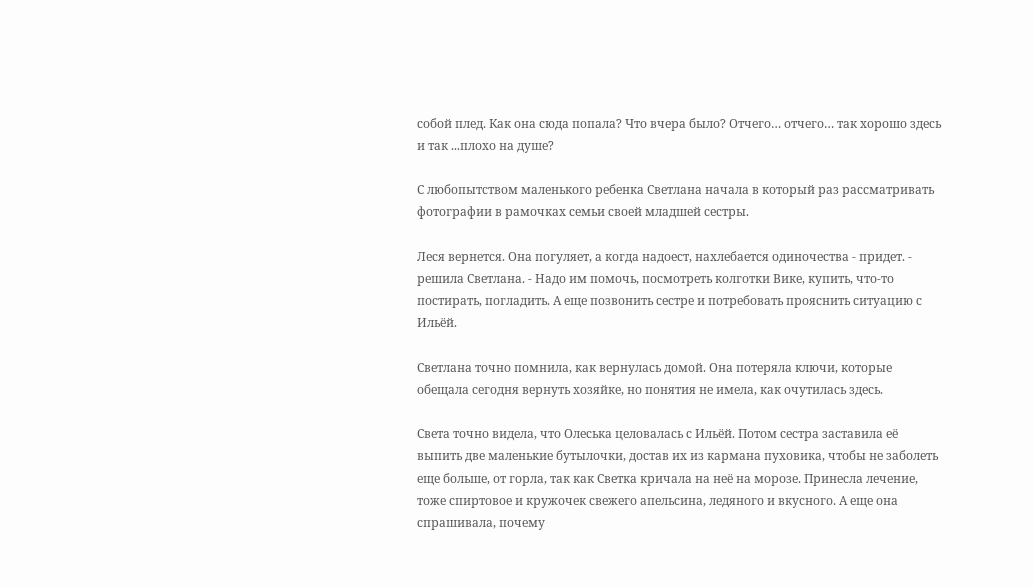собой плед. Как она сюда попала? Что вчера было? Отчего… отчего… так хорошо здесь и так ...плохо на душе?

С любопытством маленького ребенка Светлана начала в который раз рассматривать фотографии в рамочках семьи своей младшей сестры.

Леся вернется. Она погуляет, а когда надоест, нахлебается одиночества - придет. - решила Светлана. - Надо им помочь, посмотреть колготки Вике, купить, что-то постирать, погладить. А еще позвонить сестре и потребовать прояснить ситуацию с Ильёй.

Светлана точно помнила, как вернулась домой. Она потеряла ключи, которые обещала сегодня вернуть хозяйке, но понятия не имела, как очутилась здесь.

Света точно видела, что Олеська целовалась с Ильёй. Потом сестра заставила её выпить две маленькие бутылочки, достав их из кармана пуховика, чтобы не заболеть еще больше, от горла, так как Светка кричала на неё на морозе. Принесла лечение, тоже спиртовое и кружочек свежего апельсина, ледяного и вкусного. А еще она спрашивала, почему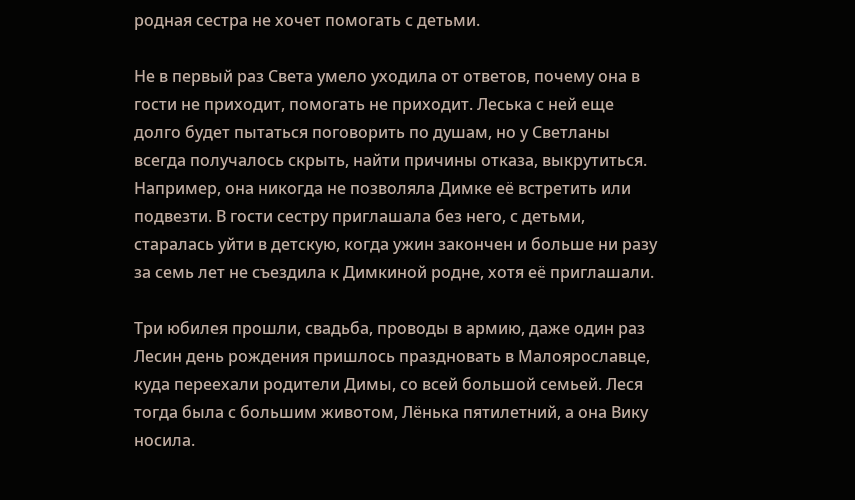родная сестра не хочет помогать с детьми.

Не в первый раз Света умело уходила от ответов, почему она в гости не приходит, помогать не приходит. Леська с ней еще долго будет пытаться поговорить по душам, но у Светланы всегда получалось скрыть, найти причины отказа, выкрутиться. Например, она никогда не позволяла Димке её встретить или подвезти. В гости сестру приглашала без него, с детьми, старалась уйти в детскую, когда ужин закончен и больше ни разу за семь лет не съездила к Димкиной родне, хотя её приглашали.

Три юбилея прошли, свадьба, проводы в армию, даже один раз Лесин день рождения пришлось праздновать в Малоярославце, куда переехали родители Димы, со всей большой семьей. Леся тогда была с большим животом, Лёнька пятилетний, а она Вику носила.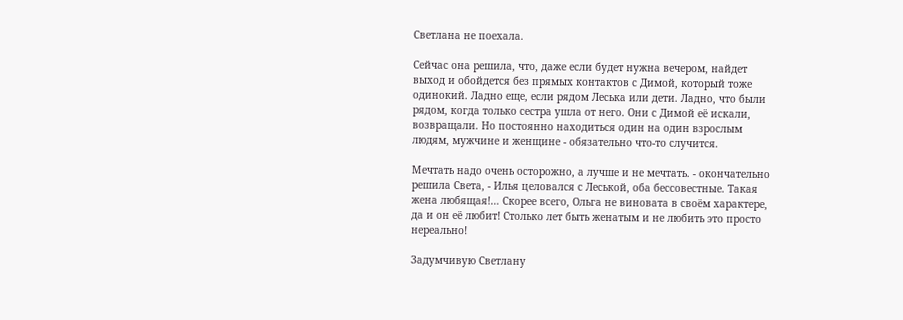Светлана не поехала.

Сейчас она решила, что, даже если будет нужна вечером, найдет выход и обойдется без прямых контактов с Димой, который тоже одинокий. Ладно еще, если рядом Леська или дети. Ладно, что были рядом, когда только сестра ушла от него. Они с Димой её искали, возвращали. Но постоянно находиться один на один взрослым людям, мужчине и женщине - обязательно что-то случится.

Мечтать надо очень осторожно, а лучше и не мечтать. - окончательно решила Света, - Илья целовался с Леськой, оба бессовестные. Такая жена любящая!… Скорее всего, Ольга не виновата в своём характере, да и он её любит! Столько лет быть женатым и не любить это просто нереально!

Задумчивую Светлану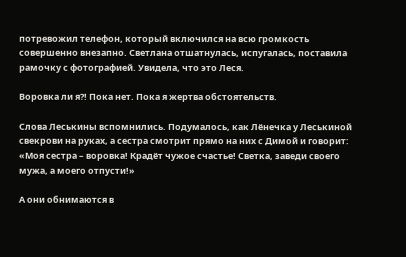потревожил телефон, который включился на всю громкость совершенно внезапно. Светлана отшатнулась, испугалась, поставила рамочку с фотографией. Увидела, что это Леся.

Воровка ли я?! Пока нет. Пока я жертва обстоятельств.

Слова Леськины вспомнились. Подумалось, как Лёнечка у Леськиной свекрови на руках, а сестра смотрит прямо на них с Димой и говорит: «Моя сестра – воровка! Крадёт чужое счастье! Светка, заведи своего мужа, а моего отпусти!»

А они обнимаются в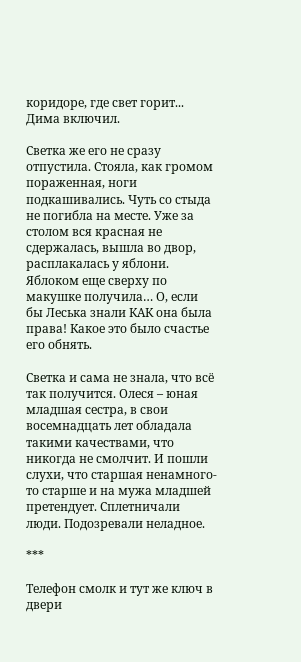коридоре, где свет горит... Дима включил.

Светка же его не сразу отпустила. Стояла, как громом пораженная, ноги подкашивались. Чуть со стыда не погибла на месте. Уже за столом вся красная не сдержалась, вышла во двор, расплакалась у яблони. Яблоком еще сверху по макушке получила… О, если бы Леська знали КАК она была права! Какое это было счастье его обнять.

Светка и сама не знала, что всё так получится. Олеся – юная младшая сестра, в свои восемнадцать лет обладала такими качествами, что никогда не смолчит. И пошли слухи, что старшая ненамного-то старше и на мужа младшей претендует. Сплетничали люди. Подозревали неладное.

***

Телефон смолк и тут же ключ в двери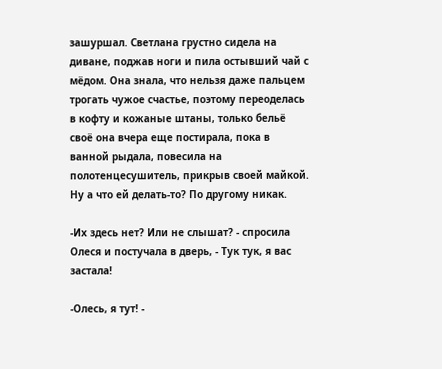зашуршал. Светлана грустно сидела на диване, поджав ноги и пила остывший чай с мёдом. Она знала, что нельзя даже пальцем трогать чужое счастье, поэтому переоделась в кофту и кожаные штаны, только бельё своё она вчера еще постирала, пока в ванной рыдала, повесила на полотенцесушитель, прикрыв своей майкой. Ну а что ей делать-то? По другому никак.

-Их здесь нет? Или не слышат? - спросила Олеся и постучала в дверь, - Тук тук, я вас застала!

-Олесь, я тут! -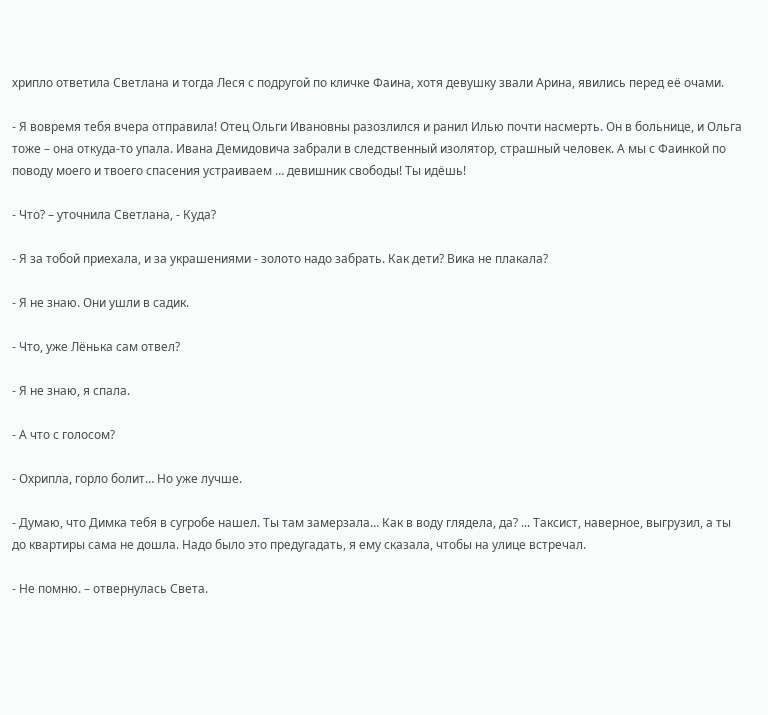хрипло ответила Светлана и тогда Леся с подругой по кличке Фаина, хотя девушку звали Арина, явились перед её очами.

- Я вовремя тебя вчера отправила! Отец Ольги Ивановны разозлился и ранил Илью почти насмерть. Он в больнице, и Ольга тоже – она откуда-то упала. Ивана Демидовича забрали в следственный изолятор, страшный человек. А мы с Фаинкой по поводу моего и твоего спасения устраиваем … девишник свободы! Ты идёшь!

- Что? – уточнила Светлана, - Куда?

- Я за тобой приехала, и за украшениями - золото надо забрать. Как дети? Вика не плакала?

- Я не знаю. Они ушли в садик.

- Что, уже Лёнька сам отвел?

- Я не знаю, я спала.

- А что с голосом?

- Охрипла, горло болит… Но уже лучше.

- Думаю, что Димка тебя в сугробе нашел. Ты там замерзала… Как в воду глядела, да? ... Таксист, наверное, выгрузил, а ты до квартиры сама не дошла. Надо было это предугадать, я ему сказала, чтобы на улице встречал.

- Не помню. – отвернулась Света.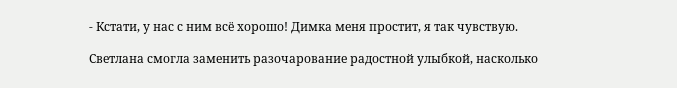- Кстати, у нас с ним всё хорошо! Димка меня простит, я так чувствую.

Светлана смогла заменить разочарование радостной улыбкой, насколько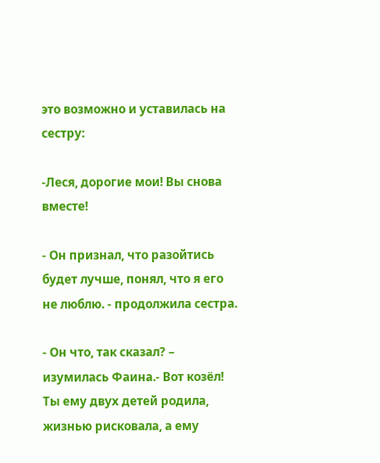это возможно и уставилась на сестру:

-Леся, дорогие мои! Вы снова вместе!

- Он признал, что разойтись будет лучше, понял, что я его не люблю. - продолжила сестра.

- Он что, так сказал? – изумилась Фаина.- Вот козёл! Ты ему двух детей родила, жизнью рисковала, а ему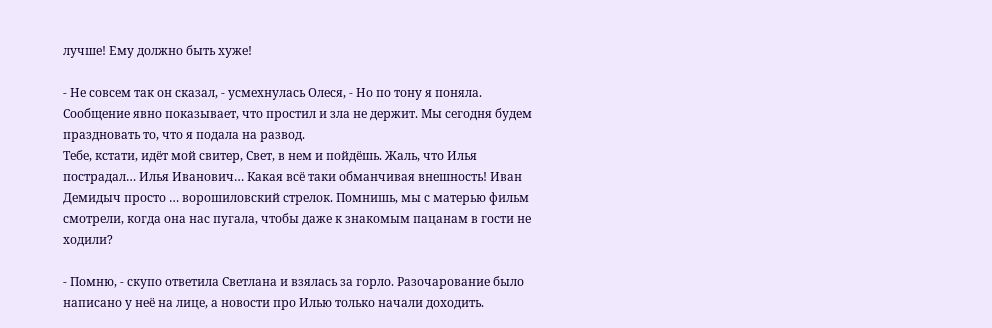лучше! Ему должно быть хуже!

- Не совсем так он сказал, - усмехнулась Олеся, - Но по тону я поняла. Сообщение явно показывает, что простил и зла не держит. Мы сегодня будем праздновать то, что я подала на развод.
Тебе, кстати, идёт мой свитер, Свет, в нем и пойдёшь. Жаль, что Илья пострадал… Илья Иванович… Какая всё таки обманчивая внешность! Иван Демидыч просто … ворошиловский стрелок. Помнишь, мы с матерью фильм смотрели, когда она нас пугала, чтобы даже к знакомым пацанам в гости не ходили?

- Помню, - скупо ответила Светлана и взялась за горло. Разочарование было написано у неё на лице, а новости про Илью только начали доходить.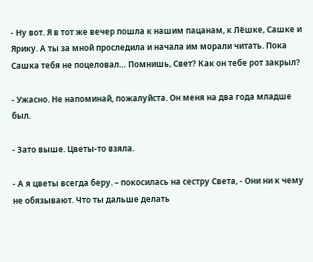- Ну вот. Я в тот же вечер пошла к нашим пацанам, к Лёшке, Сашке и Ярику. А ты за мной проследила и начала им морали читать. Пока Сашка тебя не поцеловал… Помнишь, Свет? Как он тебе рот закрыл?

- Ужасно. Не напоминай, пожалуйста. Он меня на два года младше был.

- Зато выше. Цветы-то взяла.

- А я цветы всегда беру. – покосилась на сестру Света, - Они ни к чему не обязывают. Что ты дальше делать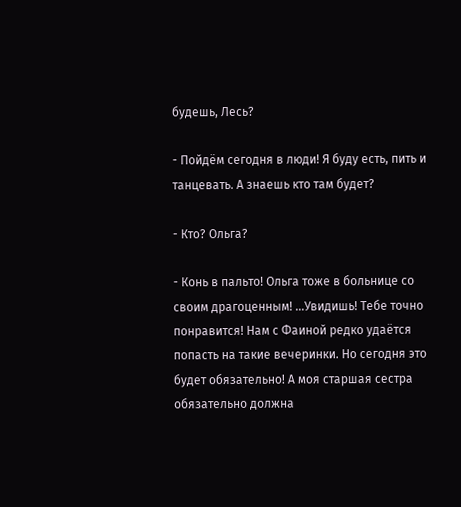будешь, Лесь?

- Пойдём сегодня в люди! Я буду есть, пить и танцевать. А знаешь кто там будет?

- Кто? Ольга?

- Конь в пальто! Ольга тоже в больнице со своим драгоценным! …Увидишь! Тебе точно понравится! Нам с Фаиной редко удаётся попасть на такие вечеринки. Но сегодня это будет обязательно! А моя старшая сестра обязательно должна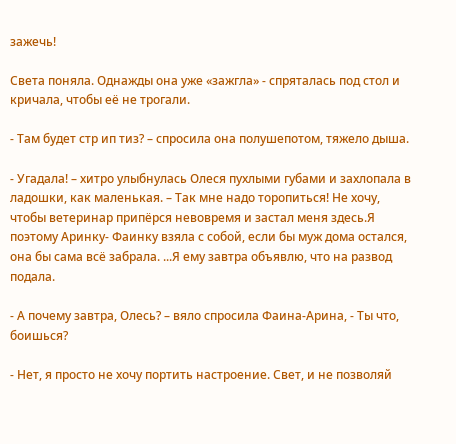зажечь!

Света поняла. Однажды она уже «зажгла» - спряталась под стол и кричала, чтобы её не трогали.

- Там будет стр ип тиз? – спросила она полушепотом, тяжело дыша.

- Угадала! – хитро улыбнулась Олеся пухлыми губами и захлопала в ладошки, как маленькая. – Так мне надо торопиться! Не хочу, чтобы ветеринар припёрся невовремя и застал меня здесь.Я поэтому Аринку- Фаинку взяла с собой, если бы муж дома остался, она бы сама всё забрала. ...Я ему завтра объявлю, что на развод подала.

- А почему завтра, Олесь? – вяло спросила Фаина-Арина, - Ты что, боишься?

- Нет, я просто не хочу портить настроение. Свет, и не позволяй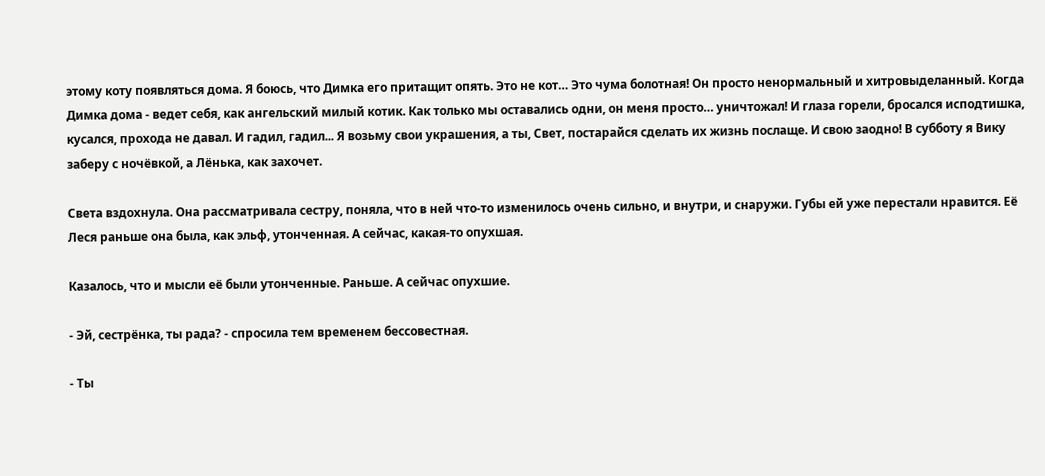этому коту появляться дома. Я боюсь, что Димка его притащит опять. Это не кот… Это чума болотная! Он просто ненормальный и хитровыделанный. Когда Димка дома - ведет себя, как ангельский милый котик. Как только мы оставались одни, он меня просто… уничтожал! И глаза горели, бросался исподтишка, кусался, прохода не давал. И гадил, гадил... Я возьму свои украшения, а ты, Свет, постарайся сделать их жизнь послаще. И свою заодно! В субботу я Вику заберу с ночёвкой, а Лёнька, как захочет.

Света вздохнула. Она рассматривала сестру, поняла, что в ней что-то изменилось очень сильно, и внутри, и снаружи. Губы ей уже перестали нравится. Её Леся раньше она была, как эльф, утонченная. А сейчас, какая-то опухшая.

Казалось, что и мысли её были утонченные. Раньше. А сейчас опухшие.

- Эй, сестрёнка, ты рада? - спросила тем временем бессовестная.

- Ты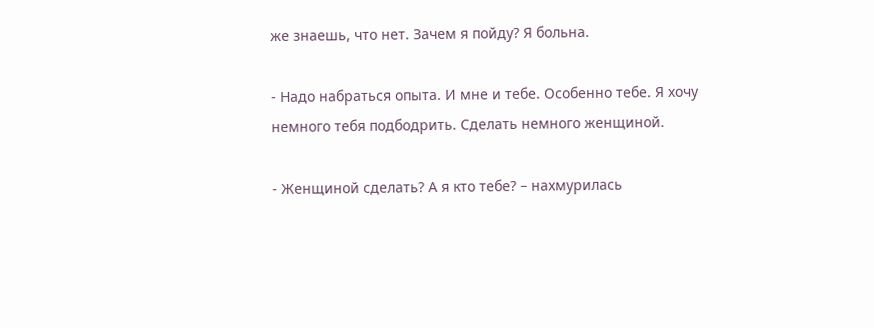же знаешь, что нет. Зачем я пойду? Я больна.

- Надо набраться опыта. И мне и тебе. Особенно тебе. Я хочу немного тебя подбодрить. Сделать немного женщиной.

- Женщиной сделать? А я кто тебе? – нахмурилась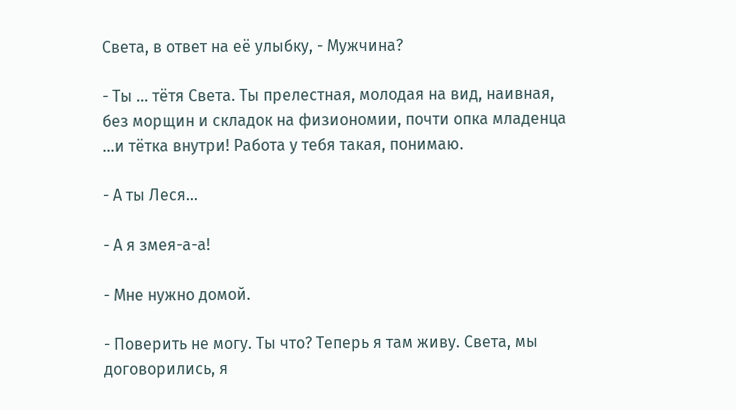Света, в ответ на её улыбку, - Мужчина?

- Ты … тётя Света. Ты прелестная, молодая на вид, наивная, без морщин и складок на физиономии, почти опка младенца ...и тётка внутри! Работа у тебя такая, понимаю.

- А ты Леся…

- А я змея-а-а!

- Мне нужно домой.

- Поверить не могу. Ты что? Теперь я там живу. Света, мы договорились, я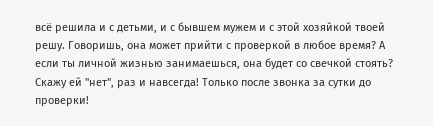всё решила и с детьми, и с бывшем мужем и с этой хозяйкой твоей решу. Говоришь, она может прийти с проверкой в любое время? А если ты личной жизнью занимаешься, она будет со свечкой стоять? Скажу ей "нет", раз и навсегда! Только после звонка за сутки до проверки!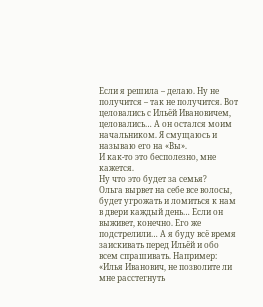Если я решила – делаю. Ну не получится – так не получится. Вот целовались с Ильёй Ивановичем, целовались… А он остался моим начальником. Я смущаюсь и называю его на «Вы».
И как-то это бесполезно, мне кажется.
Ну что это будет за семья?
Ольга вырвет на себе все волосы, будет угрожать и ломиться к нам в двери каждый день… Если он выживет, конечно. Его же подстрелили… А я буду всё время заискивать перед Ильёй и обо всем спрашивать. Например: «Илья Иванович, не позволите ли мне расстегнуть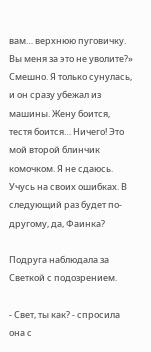вам… верхнюю пуговичку. Вы меня за это не уволите?»
Смешно. Я только сунулась, и он сразу убежал из машины. Жену боится, тестя боится… Ничего! Это мой второй блинчик комочком. Я не сдаюсь. Учусь на своих ошибках. В следующий раз будет по-другому, да, Фаинка?

Подруга наблюдала за Светкой с подозрением.

- Свет, ты как? - спросила она с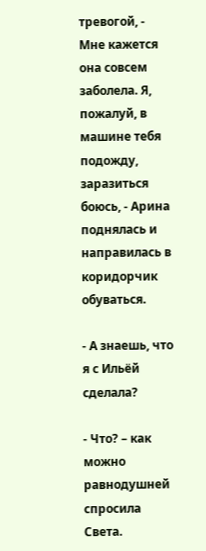тревогой, - Мне кажется она совсем заболела. Я, пожалуй, в машине тебя подожду, заразиться боюсь, - Арина поднялась и направилась в коридорчик обуваться.

- А знаешь, что я с Ильёй сделала?

- Что? – как можно равнодушней спросила Света.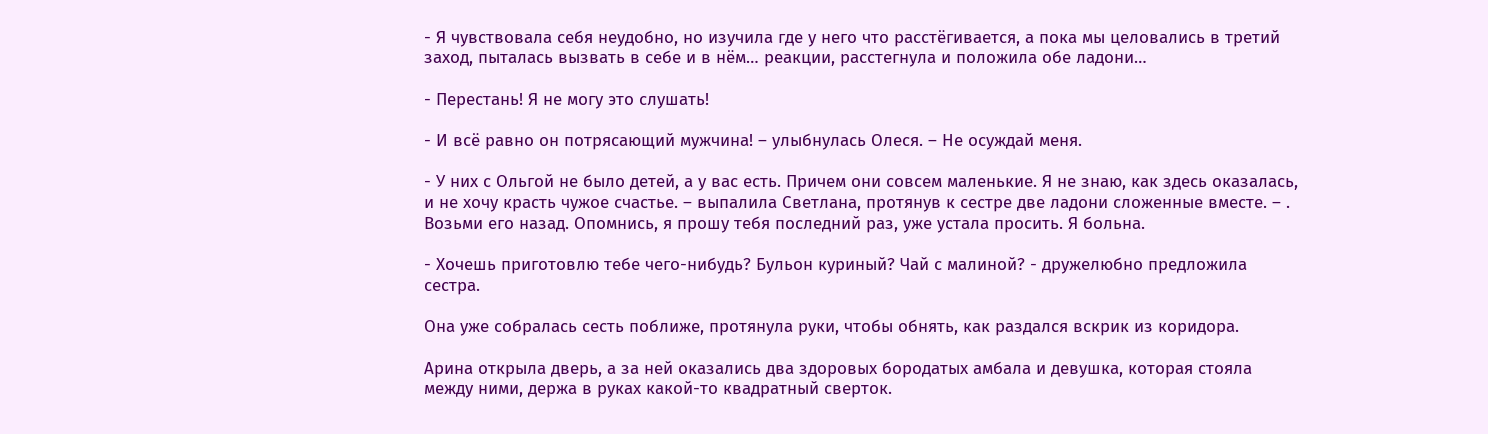- Я чувствовала себя неудобно, но изучила где у него что расстёгивается, а пока мы целовались в третий заход, пыталась вызвать в себе и в нём… реакции, расстегнула и положила обе ладони…

- Перестань! Я не могу это слушать!

- И всё равно он потрясающий мужчина! – улыбнулась Олеся. – Не осуждай меня.

- У них с Ольгой не было детей, а у вас есть. Причем они совсем маленькие. Я не знаю, как здесь оказалась, и не хочу красть чужое счастье. – выпалила Светлана, протянув к сестре две ладони сложенные вместе. – . Возьми его назад. Опомнись, я прошу тебя последний раз, уже устала просить. Я больна.

- Хочешь приготовлю тебе чего-нибудь? Бульон куриный? Чай с малиной? - дружелюбно предложила сестра.

Она уже собралась сесть поближе, протянула руки, чтобы обнять, как раздался вскрик из коридора.

Арина открыла дверь, а за ней оказались два здоровых бородатых амбала и девушка, которая стояла между ними, держа в руках какой-то квадратный сверток.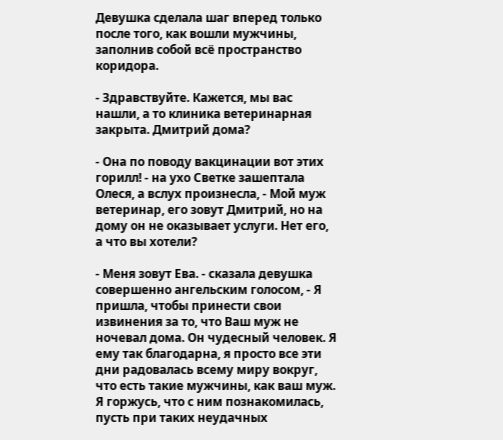Девушка сделала шаг вперед только после того, как вошли мужчины, заполнив собой всё пространство коридора.

- Здравствуйте. Кажется, мы вас нашли, а то клиника ветеринарная закрыта. Дмитрий дома?

- Она по поводу вакцинации вот этих горилл! - на ухо Светке зашептала Олеся, а вслух произнесла, - Мой муж ветеринар, его зовут Дмитрий, но на дому он не оказывает услуги. Нет его, а что вы хотели?

- Меня зовут Ева. - сказала девушка совершенно ангельским голосом, - Я пришла, чтобы принести свои извинения за то, что Ваш муж не ночевал дома. Он чудесный человек. Я ему так благодарна, я просто все эти дни радовалась всему миру вокруг, что есть такие мужчины, как ваш муж. Я горжусь, что с ним познакомилась, пусть при таких неудачных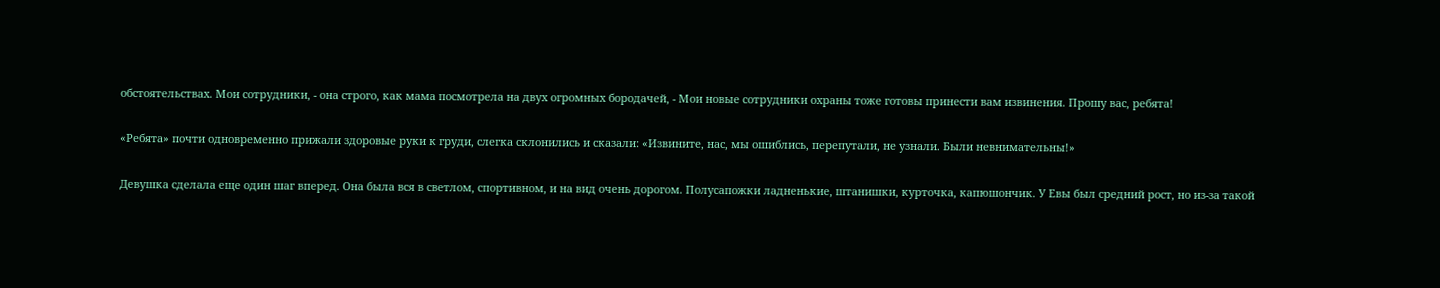обстоятельствах. Мои сотрудники, - она строго, как мама посмотрела на двух огромных бородачей, - Мои новые сотрудники охраны тоже готовы принести вам извинения. Прошу вас, ребята!

«Ребята» почти одновременно прижали здоровые руки к груди, слегка склонились и сказали: «Извините, нас, мы ошиблись, перепутали, не узнали. Были невнимательны!»

Девушка сделала еще один шаг вперед. Она была вся в светлом, спортивном, и на вид очень дорогом. Полусапожки ладненькие, штанишки, курточка, капюшончик. У Евы был средний рост, но из-за такой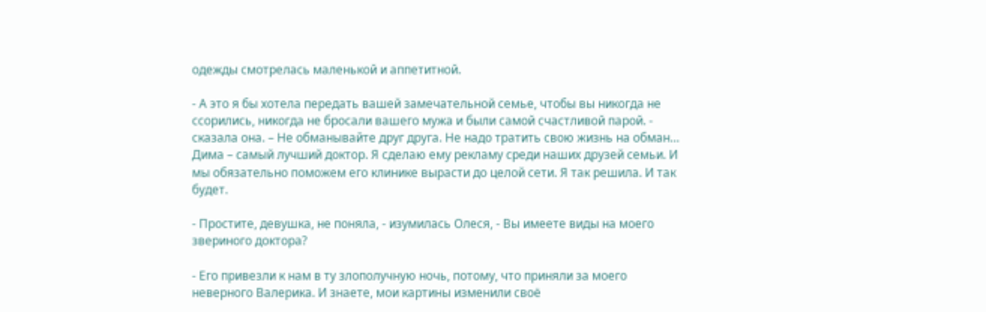одежды смотрелась маленькой и аппетитной.

- А это я бы хотела передать вашей замечательной семье, чтобы вы никогда не ссорились, никогда не бросали вашего мужа и были самой счастливой парой. - сказала она. – Не обманывайте друг друга. Не надо тратить свою жизнь на обман… Дима – самый лучший доктор. Я сделаю ему рекламу среди наших друзей семьи. И мы обязательно поможем его клинике вырасти до целой сети. Я так решила. И так будет.

- Простите, девушка, не поняла, - изумилась Олеся, - Вы имеете виды на моего звериного доктора?

- Его привезли к нам в ту злополучную ночь, потому, что приняли за моего неверного Валерика. И знаете, мои картины изменили своё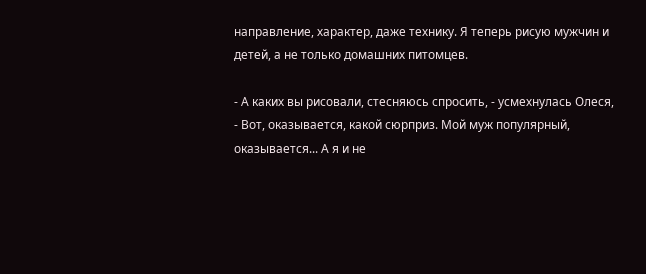направление, характер, даже технику. Я теперь рисую мужчин и детей, а не только домашних питомцев.

- А каких вы рисовали, стесняюсь спросить, - усмехнулась Олеся, - Вот, оказывается, какой сюрприз. Мой муж популярный, оказывается... А я и не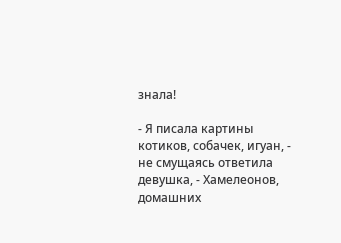знала!

- Я писала картины котиков, собачек, игуан, - не смущаясь ответила девушка, - Хамелеонов, домашних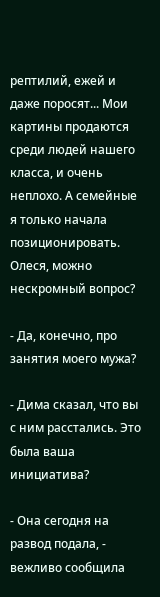рептилий, ежей и даже поросят... Мои картины продаются среди людей нашего класса, и очень неплохо. А семейные я только начала позиционировать. Олеся, можно нескромный вопрос?

- Да, конечно, про занятия моего мужа?

- Дима сказал, что вы с ним расстались. Это была ваша инициатива?

- Она сегодня на развод подала, - вежливо сообщила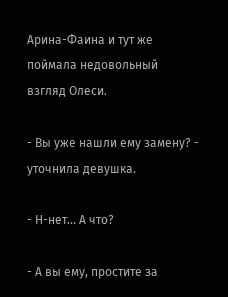Арина-Фаина и тут же поймала недовольный взгляд Олеси.

- Вы уже нашли ему замену? - уточнила девушка.

- Н-нет… А что?

- А вы ему, простите за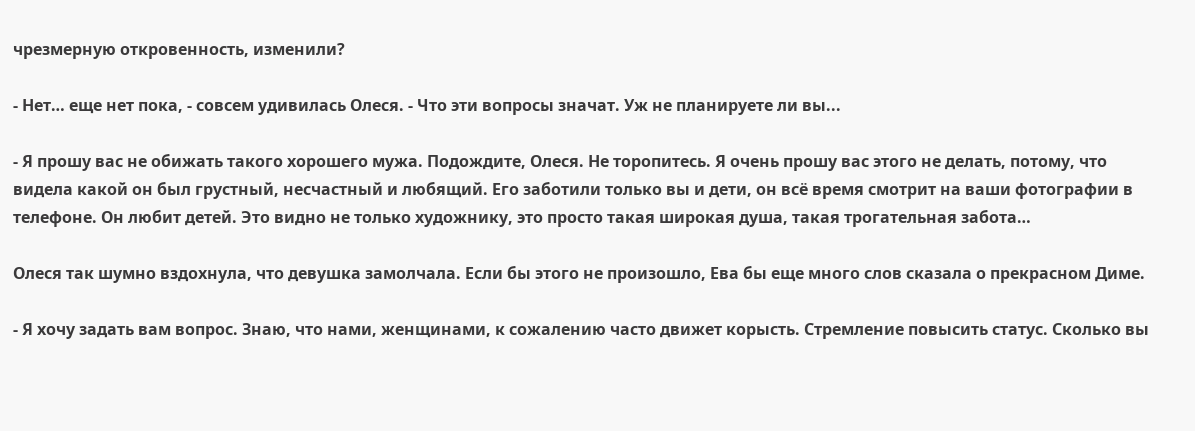чрезмерную откровенность, изменили?

- Нет… еще нет пока, - совсем удивилась Олеся. - Что эти вопросы значат. Уж не планируете ли вы...

- Я прошу вас не обижать такого хорошего мужа. Подождите, Олеся. Не торопитесь. Я очень прошу вас этого не делать, потому, что видела какой он был грустный, несчастный и любящий. Его заботили только вы и дети, он всё время смотрит на ваши фотографии в телефоне. Он любит детей. Это видно не только художнику, это просто такая широкая душа, такая трогательная забота…

Олеся так шумно вздохнула, что девушка замолчала. Если бы этого не произошло, Ева бы еще много слов сказала о прекрасном Диме.

- Я хочу задать вам вопрос. Знаю, что нами, женщинами, к сожалению часто движет корысть. Стремление повысить статус. Сколько вы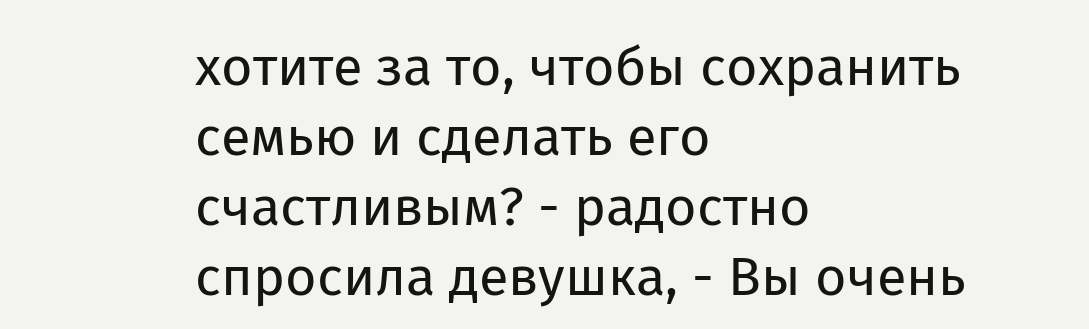хотите за то, чтобы сохранить семью и сделать его счастливым? - радостно спросила девушка, - Вы очень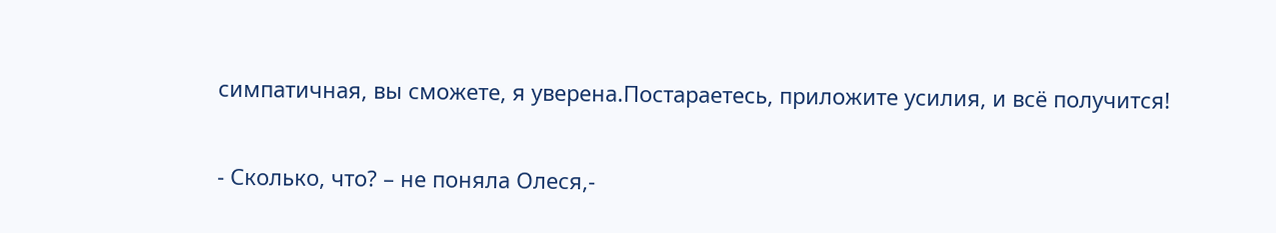симпатичная, вы сможете, я уверена.Постараетесь, приложите усилия, и всё получится!

- Сколько, что? – не поняла Олеся,-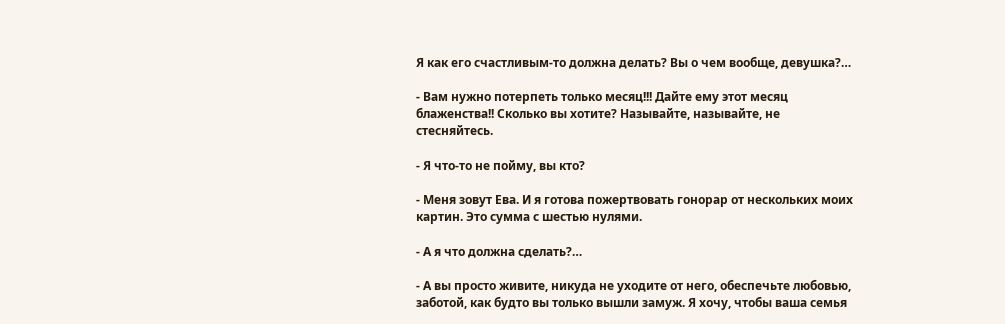Я как его счастливым-то должна делать? Вы о чем вообще, девушка?…

- Вам нужно потерпеть только месяц!!! Дайте ему этот месяц блаженства!! Сколько вы хотите? Называйте, называйте, не стесняйтесь.

- Я что-то не пойму, вы кто?

- Меня зовут Ева. И я готова пожертвовать гонорар от нескольких моих картин. Это сумма с шестью нулями.

- А я что должна сделать?…

- А вы просто живите, никуда не уходите от него, обеспечьте любовью, заботой, как будто вы только вышли замуж. Я хочу, чтобы ваша семья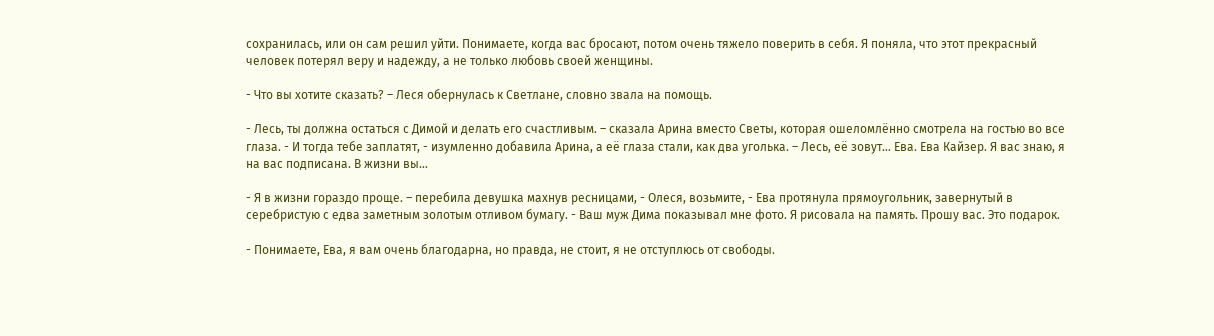сохранилась, или он сам решил уйти. Понимаете, когда вас бросают, потом очень тяжело поверить в себя. Я поняла, что этот прекрасный человек потерял веру и надежду, а не только любовь своей женщины.

- Что вы хотите сказать? – Леся обернулась к Светлане, словно звала на помощь.

- Лесь, ты должна остаться с Димой и делать его счастливым. – сказала Арина вместо Светы, которая ошеломлённо смотрела на гостью во все глаза. - И тогда тебе заплатят, - изумленно добавила Арина, а её глаза стали, как два уголька. – Лесь, её зовут… Ева. Ева Кайзер. Я вас знаю, я на вас подписана. В жизни вы…

- Я в жизни гораздо проще. – перебила девушка махнув ресницами, - Олеся, возьмите, - Ева протянула прямоугольник, завернутый в серебристую с едва заметным золотым отливом бумагу. - Ваш муж Дима показывал мне фото. Я рисовала на память. Прошу вас. Это подарок.

- Понимаете, Ева, я вам очень благодарна, но правда, не стоит, я не отступлюсь от свободы.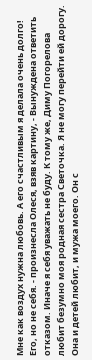Мне как воздух нужна любовь. А его счастливым я делала очень долго! Его, но не себя. - произнесла Олеся, взяв картину, - Вынуждена ответить отказом. Иначе я себя уважать не буду. К тому же, Диму Погорелова любит безумно моя родная сестра Светочка. Я не могу перейти ей дорогу. Она и детей любит, и мужа моего. Он с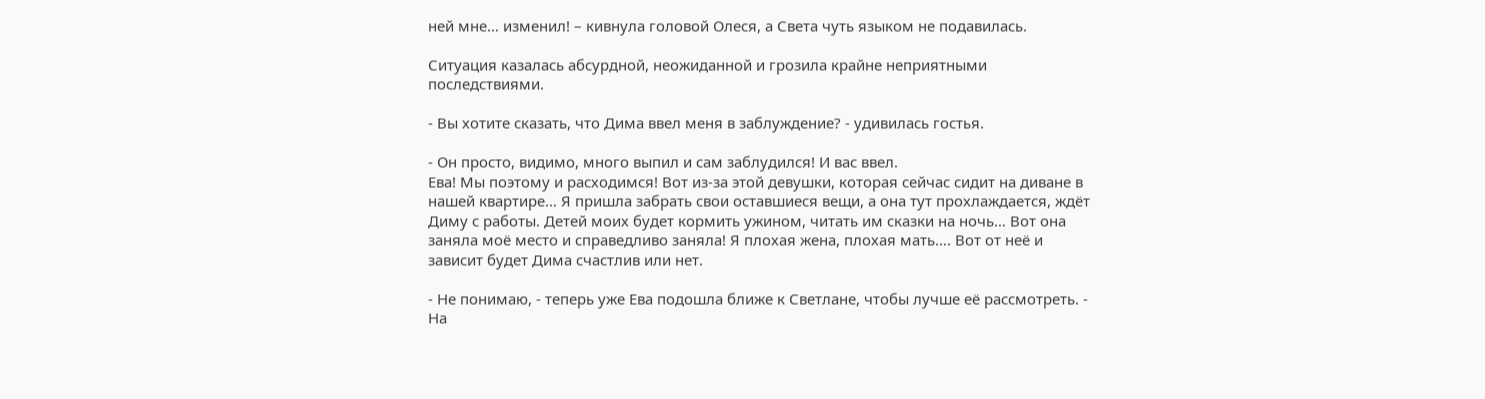ней мне… изменил! – кивнула головой Олеся, а Света чуть языком не подавилась.

Ситуация казалась абсурдной, неожиданной и грозила крайне неприятными последствиями.

- Вы хотите сказать, что Дима ввел меня в заблуждение? - удивилась гостья.

- Он просто, видимо, много выпил и сам заблудился! И вас ввел.
Ева! Мы поэтому и расходимся! Вот из-за этой девушки, которая сейчас сидит на диване в нашей квартире… Я пришла забрать свои оставшиеся вещи, а она тут прохлаждается, ждёт Диму с работы. Детей моих будет кормить ужином, читать им сказки на ночь… Вот она заняла моё место и справедливо заняла! Я плохая жена, плохая мать…. Вот от неё и зависит будет Дима счастлив или нет.

- Не понимаю, - теперь уже Ева подошла ближе к Светлане, чтобы лучше её рассмотреть. - На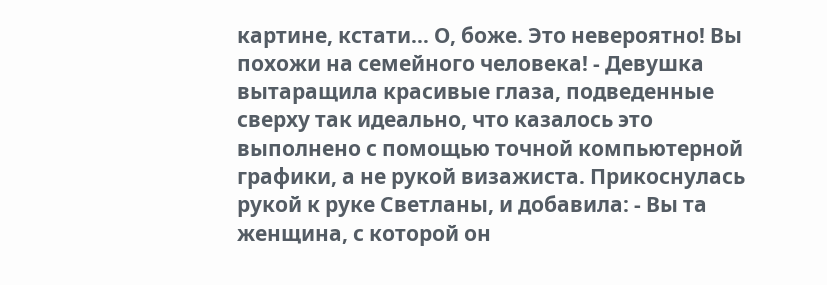картине, кстати… О, боже. Это невероятно! Вы похожи на семейного человека! - Девушка вытаращила красивые глаза, подведенные сверху так идеально, что казалось это выполнено с помощью точной компьютерной графики, а не рукой визажиста. Прикоснулась рукой к руке Светланы, и добавила: - Вы та женщина, с которой он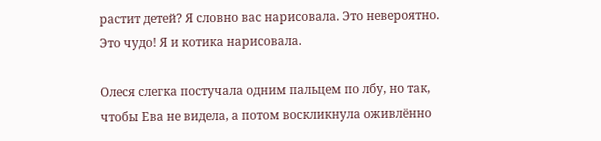растит детей? Я словно вас нарисовала. Это невероятно. Это чудо! Я и котика нарисовала.

Олеся слегка постучала одним пальцем по лбу, но так, чтобы Ева не видела, а потом воскликнула оживлённо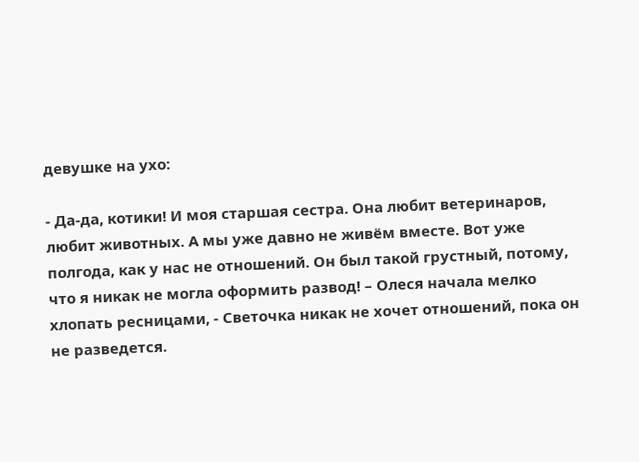девушке на ухо:

- Да-да, котики! И моя старшая сестра. Она любит ветеринаров, любит животных. А мы уже давно не живём вместе. Вот уже полгода, как у нас не отношений. Он был такой грустный, потому, что я никак не могла оформить развод! – Олеся начала мелко хлопать ресницами, - Светочка никак не хочет отношений, пока он не разведется.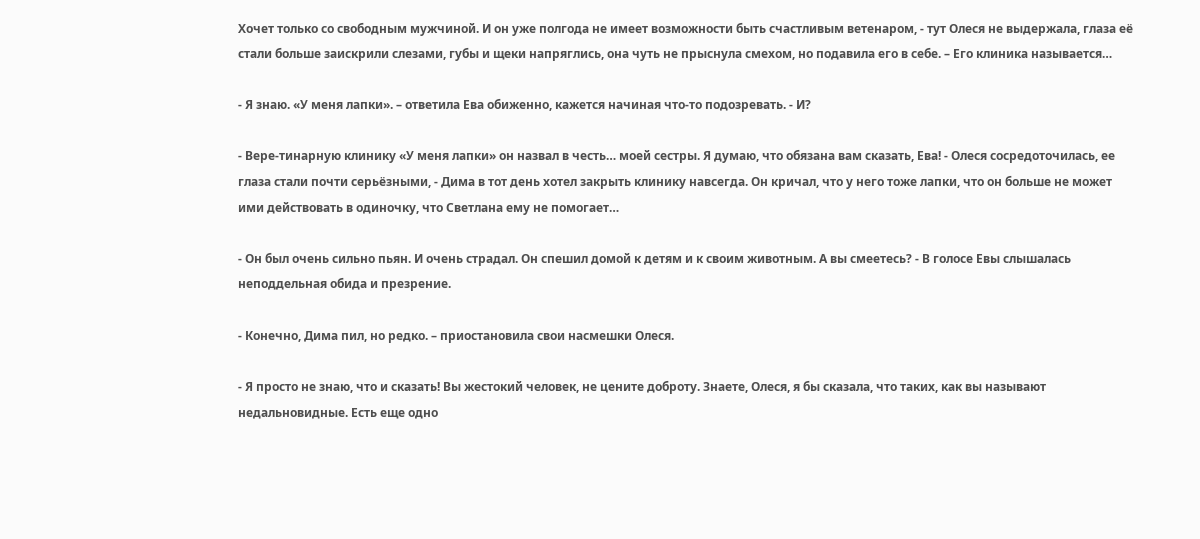Хочет только со свободным мужчиной. И он уже полгода не имеет возможности быть счастливым ветенаром, - тут Олеся не выдержала, глаза её стали больше заискрили слезами, губы и щеки напряглись, она чуть не прыснула смехом, но подавила его в себе. – Его клиника называется…

- Я знаю. «У меня лапки». – ответила Ева обиженно, кажется начиная что-то подозревать. - И?

- Вере-тинарную клинику «У меня лапки» он назвал в честь… моей сестры. Я думаю, что обязана вам сказать, Ева! - Олеся сосредоточилась, ее глаза стали почти серьёзными, - Дима в тот день хотел закрыть клинику навсегда. Он кричал, что у него тоже лапки, что он больше не может ими действовать в одиночку, что Светлана ему не помогает…

- Он был очень сильно пьян. И очень страдал. Он спешил домой к детям и к своим животным. А вы смеетесь? - В голосе Евы слышалась неподдельная обида и презрение.

- Конечно, Дима пил, но редко. – приостановила свои насмешки Олеся.

- Я просто не знаю, что и сказать! Вы жестокий человек, не цените доброту. Знаете, Олеся, я бы сказала, что таких, как вы называют недальновидные. Есть еще одно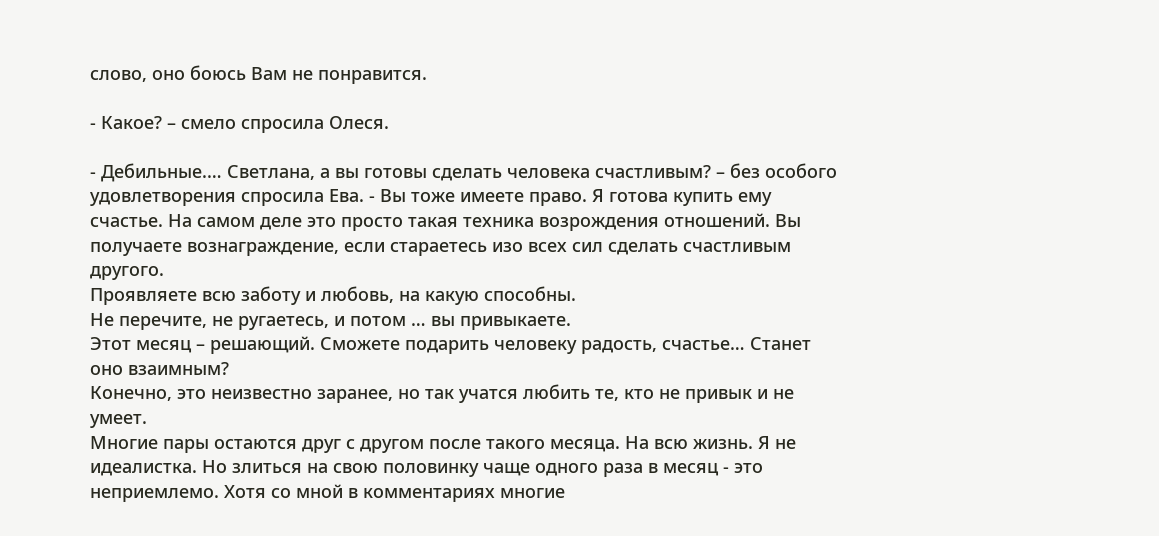слово, оно боюсь Вам не понравится.

- Какое? – смело спросила Олеся.

- Дебильные.… Светлана, а вы готовы сделать человека счастливым? – без особого удовлетворения спросила Ева. - Вы тоже имеете право. Я готова купить ему счастье. На самом деле это просто такая техника возрождения отношений. Вы получаете вознаграждение, если стараетесь изо всех сил сделать счастливым другого.
Проявляете всю заботу и любовь, на какую способны.
Не перечите, не ругаетесь, и потом … вы привыкаете.
Этот месяц – решающий. Сможете подарить человеку радость, счастье… Станет оно взаимным?
Конечно, это неизвестно заранее, но так учатся любить те, кто не привык и не умеет.
Многие пары остаются друг с другом после такого месяца. На всю жизнь. Я не идеалистка. Но злиться на свою половинку чаще одного раза в месяц - это неприемлемо. Хотя со мной в комментариях многие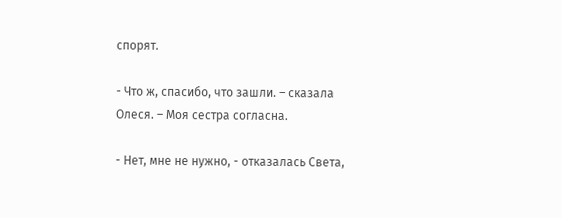спорят.

- Что ж, спасибо, что зашли. – сказала Олеся. – Моя сестра согласна.

- Нет, мне не нужно, - отказалась Света,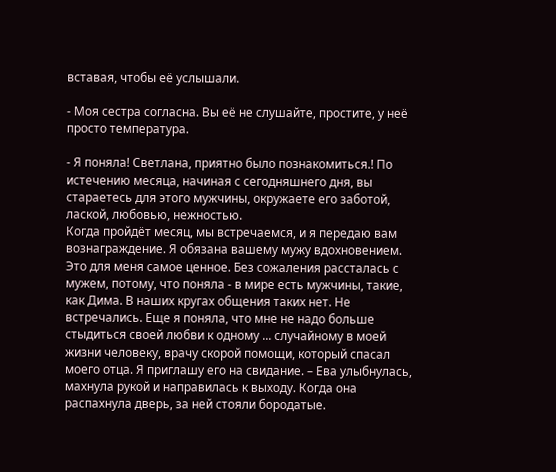вставая, чтобы её услышали.

- Моя сестра согласна. Вы её не слушайте, простите, у неё просто температура.

- Я поняла! Светлана, приятно было познакомиться.! По истечению месяца, начиная с сегодняшнего дня, вы стараетесь для этого мужчины, окружаете его заботой, лаской, любовью, нежностью.
Когда пройдёт месяц, мы встречаемся, и я передаю вам вознаграждение. Я обязана вашему мужу вдохновением. Это для меня самое ценное. Без сожаления рассталась с мужем, потому, что поняла - в мире есть мужчины, такие, как Дима. В наших кругах общения таких нет. Не встречались. Еще я поняла, что мне не надо больше стыдиться своей любви к одному ... случайному в моей жизни человеку, врачу скорой помощи, который спасал моего отца. Я приглашу его на свидание. – Ева улыбнулась, махнула рукой и направилась к выходу. Когда она распахнула дверь, за ней стояли бородатые.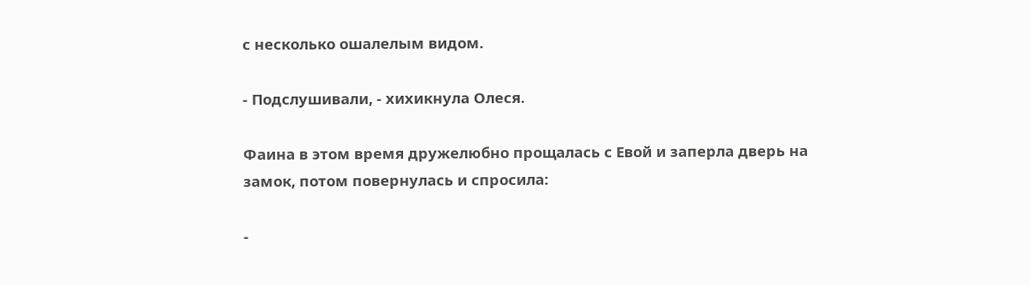с несколько ошалелым видом.

- Подслушивали, - хихикнула Олеся.

Фаина в этом время дружелюбно прощалась с Евой и заперла дверь на замок, потом повернулась и спросила:

-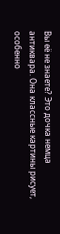Вы её не знаете? Это дочка немца антиквара. Она классные картины рисует, особенно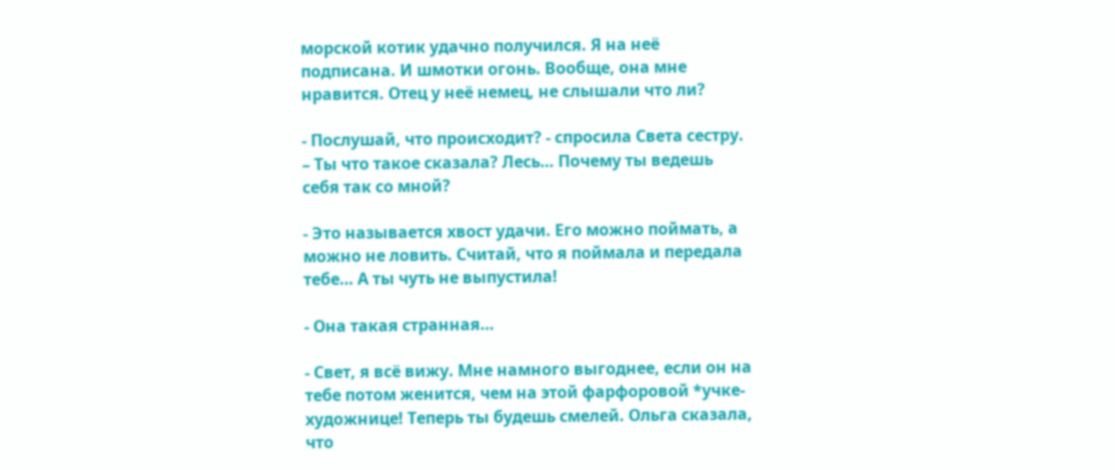морской котик удачно получился. Я на неё подписана. И шмотки огонь. Вообще, она мне нравится. Отец у неё немец, не слышали что ли?

- Послушай, что происходит? - спросила Света сестру. – Ты что такое сказала? Лесь… Почему ты ведешь себя так со мной?

- Это называется хвост удачи. Его можно поймать, а можно не ловить. Считай, что я поймала и передала тебе… А ты чуть не выпустила!

- Она такая странная…

- Свет, я всё вижу. Мне намного выгоднее, если он на тебе потом женится, чем на этой фарфоровой *учке-художнице! Теперь ты будешь смелей. Ольга сказала, что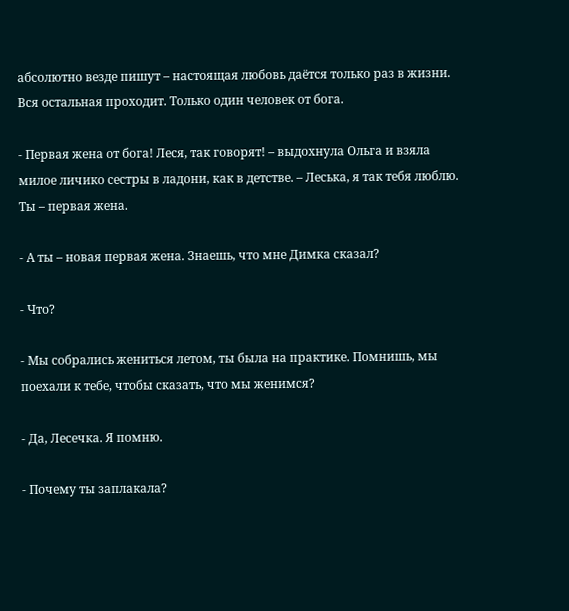абсолютно везде пишут – настоящая любовь даётся только раз в жизни. Вся остальная проходит. Только один человек от бога.

- Первая жена от бога! Леся, так говорят! – выдохнула Ольга и взяла милое личико сестры в ладони, как в детстве. – Леська, я так тебя люблю. Ты – первая жена.

- А ты – новая первая жена. Знаешь, что мне Димка сказал?

- Что?

- Мы собрались жениться летом, ты была на практике. Помнишь, мы поехали к тебе, чтобы сказать, что мы женимся?

- Да, Лесечка. Я помню.

- Почему ты заплакала?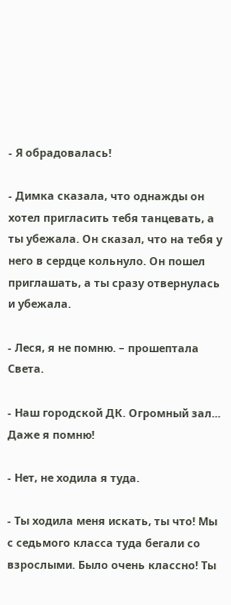- Я обрадовалась!

- Димка сказала, что однажды он хотел пригласить тебя танцевать, а ты убежала. Он сказал, что на тебя у него в сердце кольнуло. Он пошел приглашать, а ты сразу отвернулась и убежала.

- Леся, я не помню. – прошептала Света.

- Наш городской ДК. Огромный зал... Даже я помню!

- Нет, не ходила я туда.

- Ты ходила меня искать, ты что! Мы с седьмого класса туда бегали со взрослыми. Было очень классно! Ты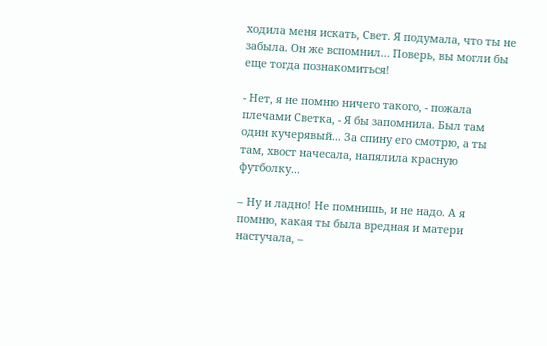ходила меня искать, Свет. Я подумала, что ты не забыла. Он же вспомнил… Поверь, вы могли бы еще тогда познакомиться!

- Нет, я не помню ничего такого, - пожала плечами Светка, - Я бы запомнила. Был там один кучерявый... За спину его смотрю, а ты там, хвост начесала, напялила красную футболку...

– Ну и ладно! Не помнишь, и не надо. А я помню, какая ты была вредная и матери настучала, –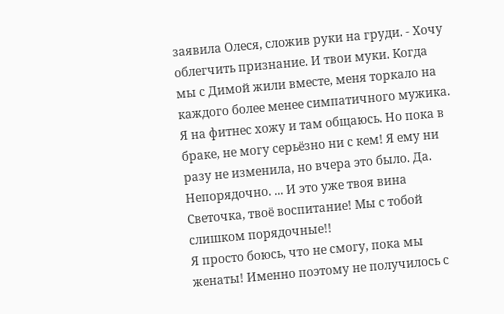заявила Олеся, сложив руки на груди. - Хочу облегчить признание. И твои муки. Когда мы с Димой жили вместе, меня торкало на каждого более менее симпатичного мужика. Я на фитнес хожу и там общаюсь. Но пока в браке, не могу серьёзно ни с кем! Я ему ни разу не изменила, но вчера это было. Да. Непорядочно. ... И это уже твоя вина Светочка, твоё воспитание! Мы с тобой слишком порядочные!!
Я просто боюсь, что не смогу, пока мы женаты! Именно поэтому не получилось с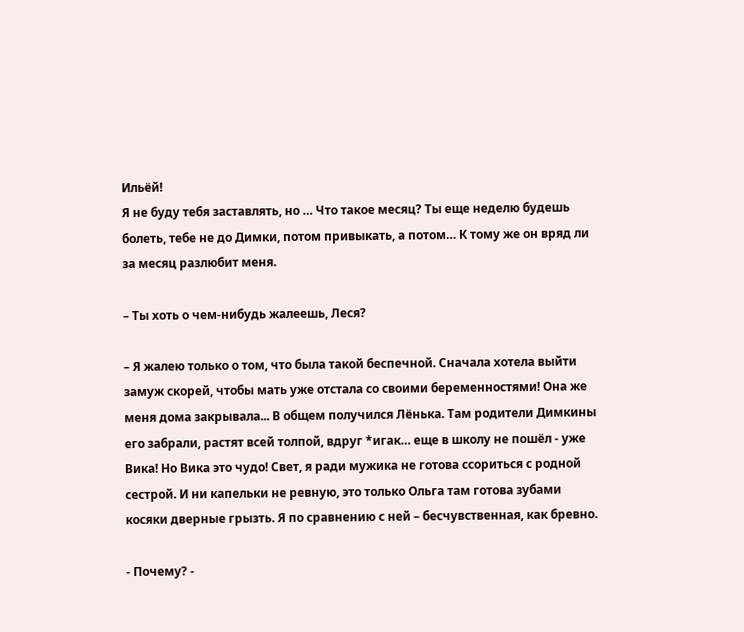Ильёй!
Я не буду тебя заставлять, но … Что такое месяц? Ты еще неделю будешь болеть, тебе не до Димки, потом привыкать, а потом… К тому же он вряд ли за месяц разлюбит меня.

– Ты хоть о чем-нибудь жалеешь, Леся?

– Я жалею только о том, что была такой беспечной. Сначала хотела выйти замуж скорей, чтобы мать уже отстала со своими беременностями! Она же меня дома закрывала... В общем получился Лёнька. Там родители Димкины его забрали, растят всей толпой, вдруг *игак… еще в школу не пошёл - уже Вика! Но Вика это чудо! Свет, я ради мужика не готова ссориться с родной сестрой. И ни капельки не ревную, это только Ольга там готова зубами косяки дверные грызть. Я по сравнению с ней – бесчувственная, как бревно.

- Почему? -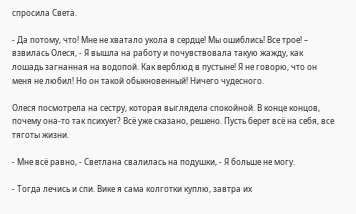спросила Света.

- Да потому, что! Мне не хватало укола в сердце! Мы ошиблись! Все трое! – взвилась Олеся, - Я вышла на работу и почувствовала такую жажду, как лошадь загнанная на водопой. Как верблюд в пустыне! Я не говорю, что он меня не любил! Но он такой обыкновенный! Ничего чудесного.

Олеся посмотрела на сестру, которая выглядела спокойной. В конце концов, почему она-то так психует? Всё уже сказано, решено. Пусть берет всё на себя, все тяготы жизни.

- Мне всё равно, - Светлана свалилась на подушки, - Я больше не могу.

- Тогда лечись и спи. Вике я сама колготки куплю, завтра их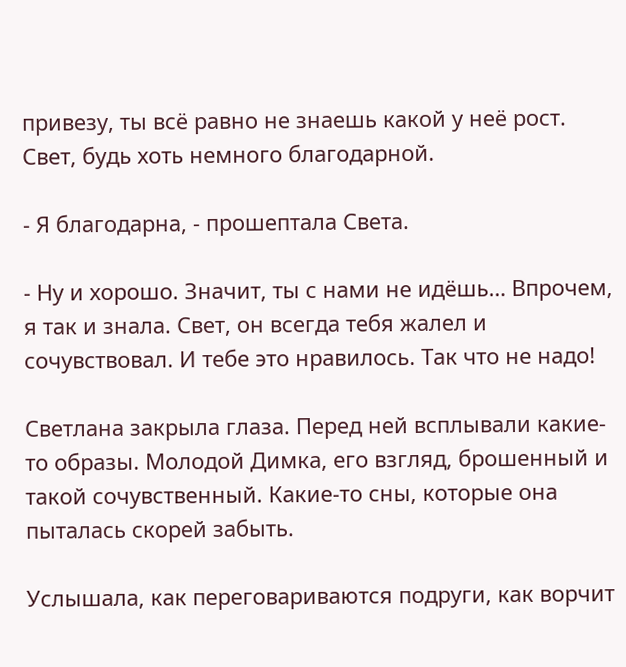привезу, ты всё равно не знаешь какой у неё рост. Свет, будь хоть немного благодарной.

- Я благодарна, - прошептала Света.

- Ну и хорошо. Значит, ты с нами не идёшь… Впрочем, я так и знала. Свет, он всегда тебя жалел и сочувствовал. И тебе это нравилось. Так что не надо!

Светлана закрыла глаза. Перед ней всплывали какие-то образы. Молодой Димка, его взгляд, брошенный и такой сочувственный. Какие-то сны, которые она пыталась скорей забыть.

Услышала, как переговариваются подруги, как ворчит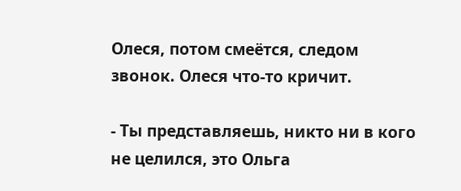Олеся, потом смеётся, следом звонок. Олеся что-то кричит.

- Ты представляешь, никто ни в кого не целился, это Ольга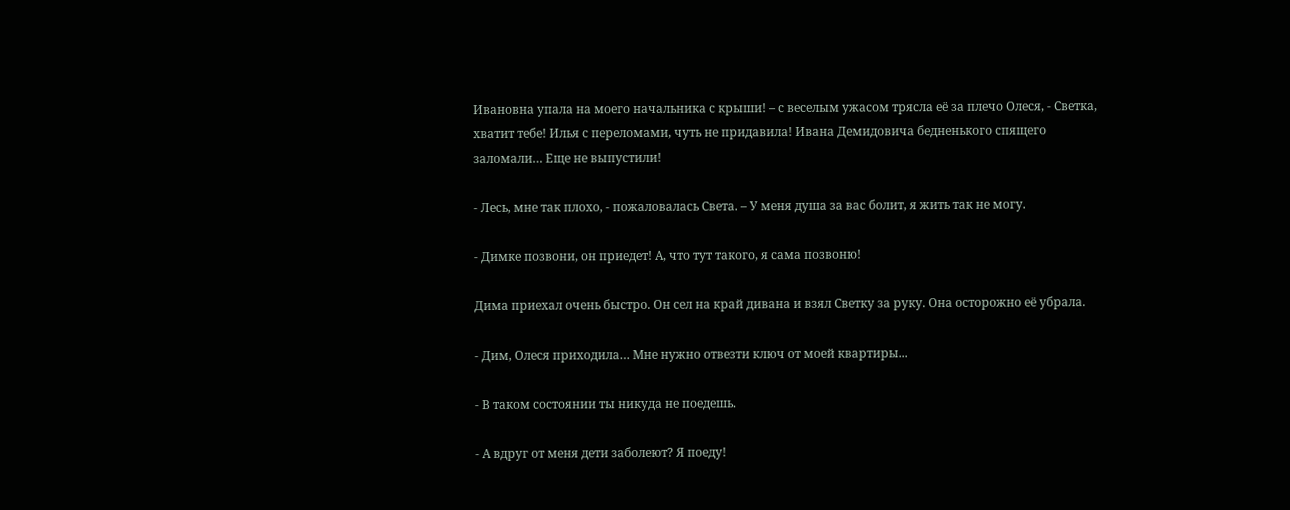Ивановна упала на моего начальника с крыши! – с веселым ужасом трясла её за плечо Олеся, - Светка, хватит тебе! Илья с переломами, чуть не придавила! Ивана Демидовича бедненького спящего заломали… Еще не выпустили!

- Лесь, мне так плохо, - пожаловалась Света. – У меня душа за вас болит, я жить так не могу.

- Димке позвони, он приедет! А, что тут такого, я сама позвоню!

Дима приехал очень быстро. Он сел на край дивана и взял Светку за руку. Она осторожно её убрала.

- Дим, Олеся приходила… Мне нужно отвезти ключ от моей квартиры...

- В таком состоянии ты никуда не поедешь.

- А вдруг от меня дети заболеют? Я поеду!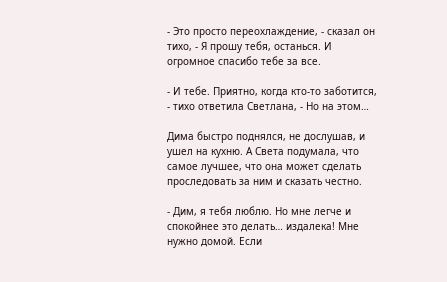- Это просто переохлаждение, - сказал он тихо, - Я прошу тебя, останься. И огромное спасибо тебе за все.

- И тебе. Приятно, когда кто-то заботится, - тихо ответила Светлана, - Но на этом…

Дима быстро поднялся, не дослушав, и ушел на кухню. А Света подумала, что самое лучшее, что она может сделать проследовать за ним и сказать честно.

- Дим, я тебя люблю. Но мне легче и спокойнее это делать… издалека! Мне нужно домой. Если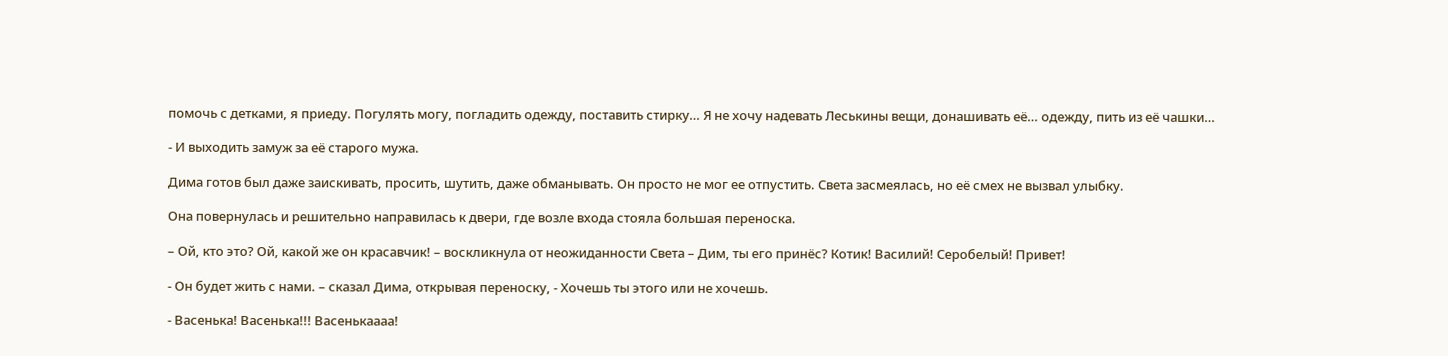помочь с детками, я приеду. Погулять могу, погладить одежду, поставить стирку… Я не хочу надевать Леськины вещи, донашивать её… одежду, пить из её чашки…

- И выходить замуж за её старого мужа.

Дима готов был даже заискивать, просить, шутить, даже обманывать. Он просто не мог ее отпустить. Света засмеялась, но её смех не вызвал улыбку.

Она повернулась и решительно направилась к двери, где возле входа стояла большая переноска.

– Ой, кто это? Ой, какой же он красавчик! – воскликнула от неожиданности Света – Дим, ты его принёс? Котик! Василий! Серобелый! Привет!

- Он будет жить с нами. – сказал Дима, открывая переноску, - Хочешь ты этого или не хочешь.

- Васенька! Васенька!!! Васенькаааа!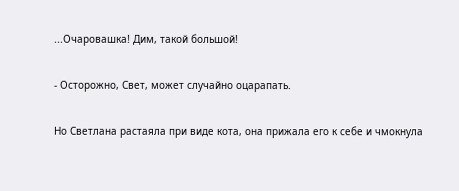...Очаровашка! Дим, такой большой!

- Осторожно, Свет, может случайно оцарапать.

Но Светлана растаяла при виде кота, она прижала его к себе и чмокнула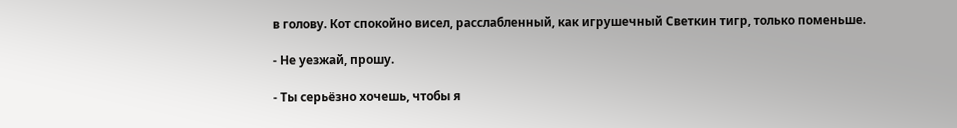в голову. Кот спокойно висел, расслабленный, как игрушечный Светкин тигр, только поменьше.

- Не уезжай, прошу.

- Ты серьёзно хочешь, чтобы я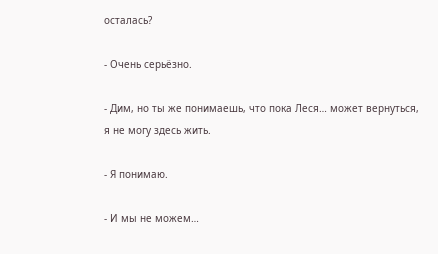осталась?

- Очень серьёзно.

- Дим, но ты же понимаешь, что пока Леся… может вернуться, я не могу здесь жить.

- Я понимаю.

- И мы не можем…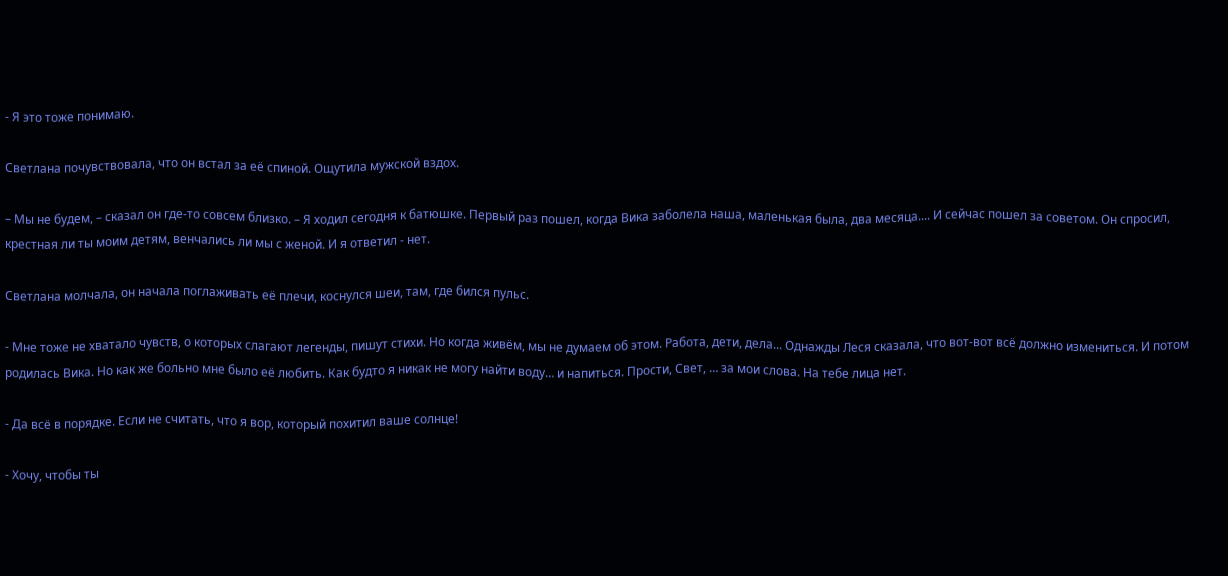- Я это тоже понимаю.

Светлана почувствовала, что он встал за её спиной. Ощутила мужской вздох.

– Мы не будем, – сказал он где-то совсем близко. – Я ходил сегодня к батюшке. Первый раз пошел, когда Вика заболела наша, маленькая была, два месяца.... И сейчас пошел за советом. Он спросил, крестная ли ты моим детям, венчались ли мы с женой. И я ответил - нет.

Светлана молчала, он начала поглаживать её плечи, коснулся шеи, там, где бился пульс.

- Мне тоже не хватало чувств, о которых слагают легенды, пишут стихи. Но когда живём, мы не думаем об этом. Работа, дети, дела... Однажды Леся сказала, что вот-вот всё должно измениться. И потом родилась Вика. Но как же больно мне было её любить. Как будто я никак не могу найти воду… и напиться. Прости, Свет, … за мои слова. На тебе лица нет.

- Да всё в порядке. Если не считать, что я вор, который похитил ваше солнце!

- Хочу, чтобы ты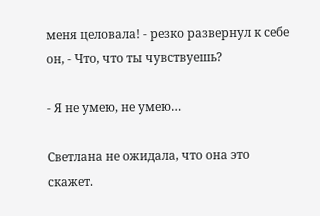меня целовала! - резко развернул к себе он, - Что, что ты чувствуешь?

- Я не умею, не умею…

Светлана не ожидала, что она это скажет.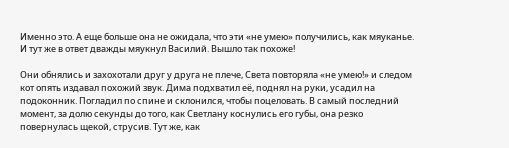Именно это. А еще больше она не ожидала, что эти «не умею» получились, как мяуканье. И тут же в ответ дважды мяукнул Василий. Вышло так похоже!

Они обнялись и захохотали друг у друга не плече, Света повторяла «не умею!» и следом кот опять издавал похожий звук. Дима подхватил её, поднял на руки, усадил на подоконник. Погладил по спине и склонился, чтобы поцеловать. В самый последний момент, за долю секунды до того, как Светлану коснулись его губы, она резко повернулась щекой, струсив. Тут же, как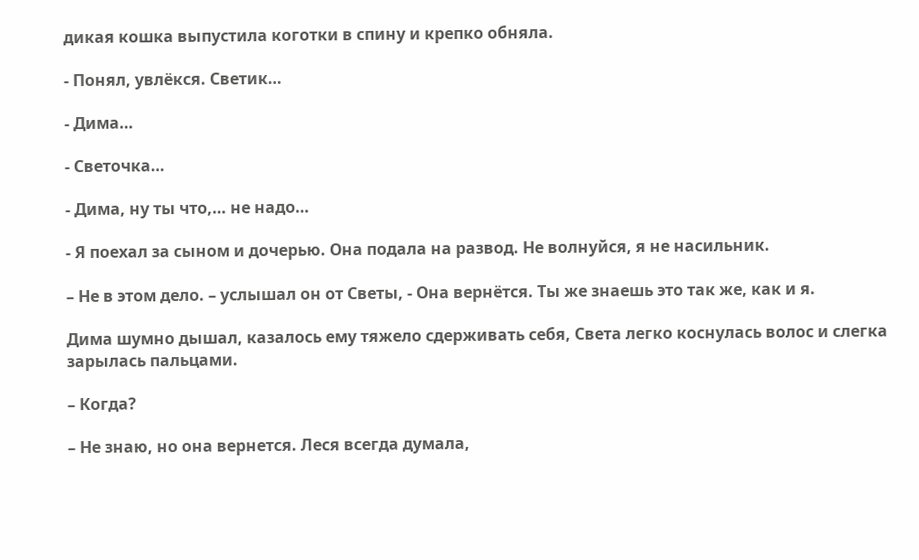дикая кошка выпустила коготки в спину и крепко обняла.

- Понял, увлёкся. Светик…

- Дима…

- Светочка…

- Дима, ну ты что,… не надо…

- Я поехал за сыном и дочерью. Она подала на развод. Не волнуйся, я не насильник.

– Не в этом дело. – услышал он от Светы, - Она вернётся. Ты же знаешь это так же, как и я.

Дима шумно дышал, казалось ему тяжело сдерживать себя, Света легко коснулась волос и слегка зарылась пальцами.

– Когда?

– Не знаю, но она вернется. Леся всегда думала,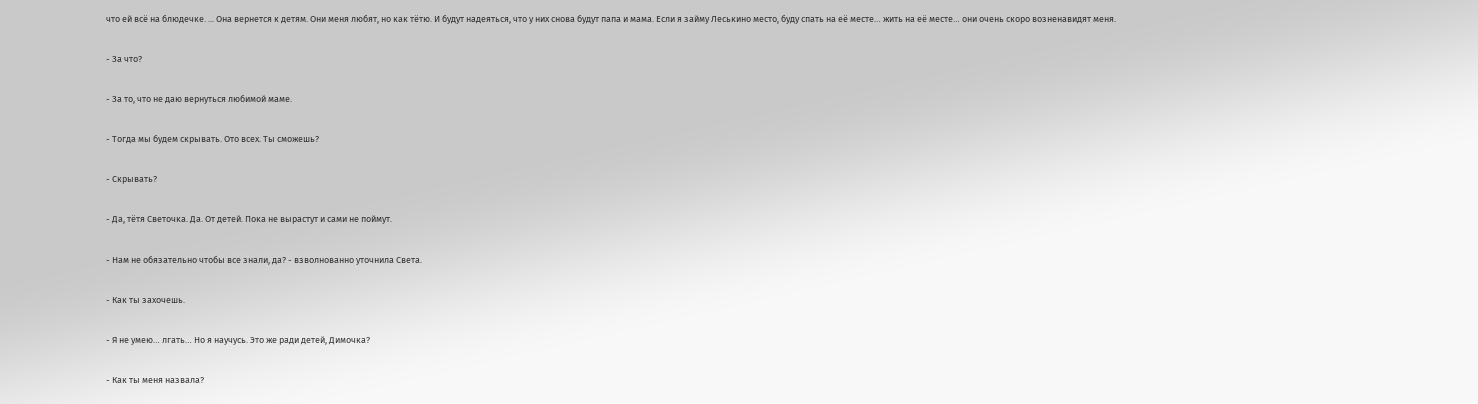что ей всё на блюдечке. ... Она вернется к детям. Они меня любят, но как тётю. И будут надеяться, что у них снова будут папа и мама. Если я займу Леськино место, буду спать на её месте… жить на её месте… они очень скоро возненавидят меня.

- За что?

- За то, что не даю вернуться любимой маме.

- Тогда мы будем скрывать. Ото всех. Ты сможешь?

- Скрывать?

- Да, тётя Светочка. Да. От детей. Пока не вырастут и сами не поймут.

- Нам не обязательно чтобы все знали, да? - взволнованно уточнила Света.

- Как ты захочешь.

- Я не умею… лгать… Но я научусь. Это же ради детей, Димочка?

- Как ты меня назвала?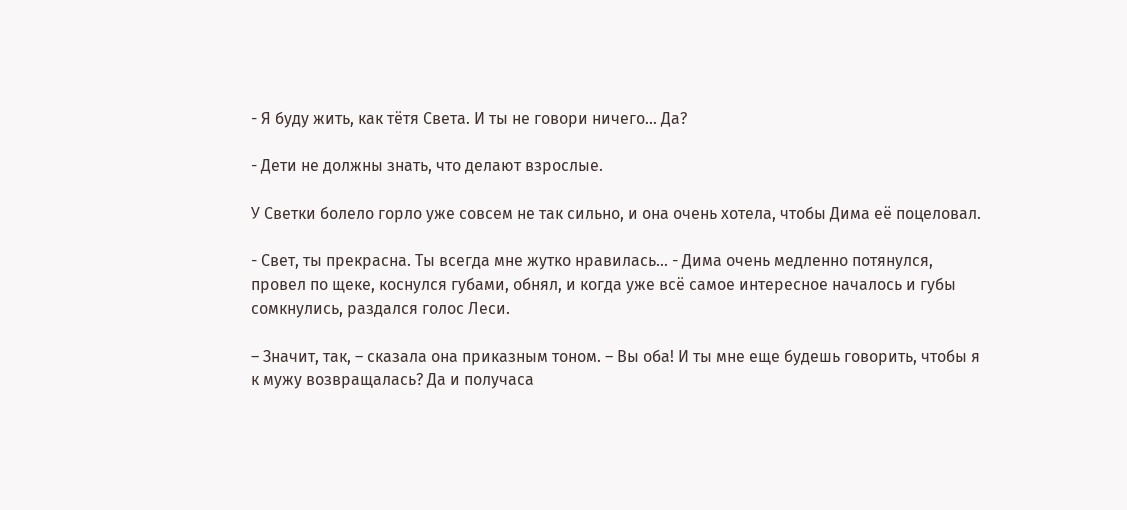- Я буду жить, как тётя Света. И ты не говори ничего... Да?

- Дети не должны знать, что делают взрослые.

У Светки болело горло уже совсем не так сильно, и она очень хотела, чтобы Дима её поцеловал.

- Свет, ты прекрасна. Ты всегда мне жутко нравилась... - Дима очень медленно потянулся, провел по щеке, коснулся губами, обнял, и когда уже всё самое интересное началось и губы сомкнулись, раздался голос Леси.

– Значит, так, – сказала она приказным тоном. – Вы оба! И ты мне еще будешь говорить, чтобы я к мужу возвращалась? Да и получаса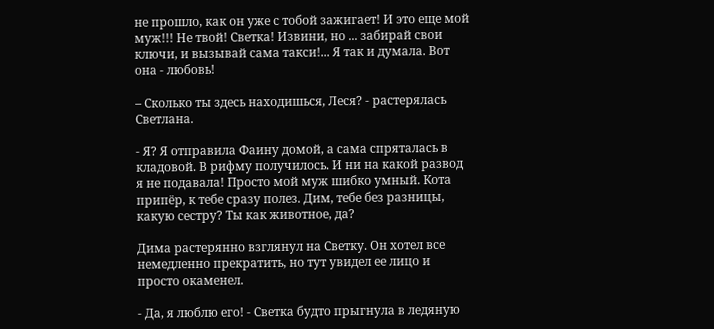не прошло, как он уже с тобой зажигает! И это еще мой муж!!! Не твой! Светка! Извини, но ... забирай свои ключи, и вызывай сама такси!... Я так и думала. Вот она - любовь!

– Сколько ты здесь находишься, Леся? - растерялась Светлана.

- Я? Я отправила Фаину домой, а сама спряталась в кладовой. В рифму получилось. И ни на какой развод я не подавала! Просто мой муж шибко умный. Кота припёр, к тебе сразу полез. Дим, тебе без разницы, какую сестру? Ты как животное, да?

Дима растерянно взглянул на Светку. Он хотел все немедленно прекратить, но тут увидел ее лицо и просто окаменел.

- Да, я люблю его! - Светка будто прыгнула в ледяную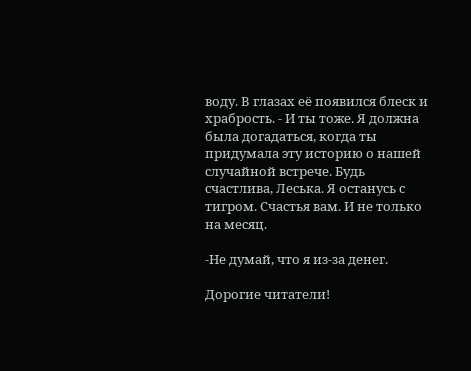воду. В глазах её появился блеск и храбрость. - И ты тоже. Я должна была догадаться, когда ты придумала эту историю о нашей случайной встрече. Будь счастлива, Леська. Я останусь с тигром. Счастья вам. И не только на месяц.

-Не думай, что я из-за денег.

Дорогие читатели!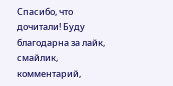Спасибо, что дочитали! Буду благодарна за лайк, смайлик, комментарий,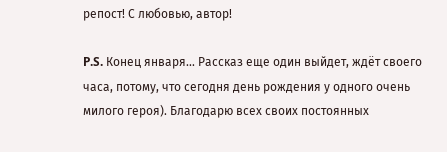репост! С любовью, автор!

P.S. Конец января... Рассказ еще один выйдет, ждёт своего часа, потому, что сегодня день рождения у одного очень милого героя). Благодарю всех своих постоянных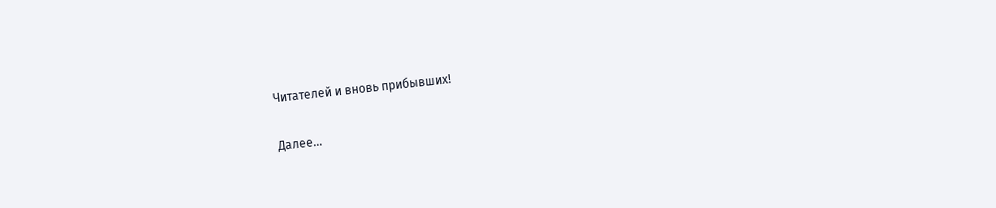Читателей и вновь прибывших!

Далее...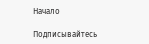Начало

Подписывайтесь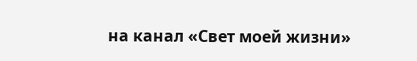на канал «Свет моей жизни»